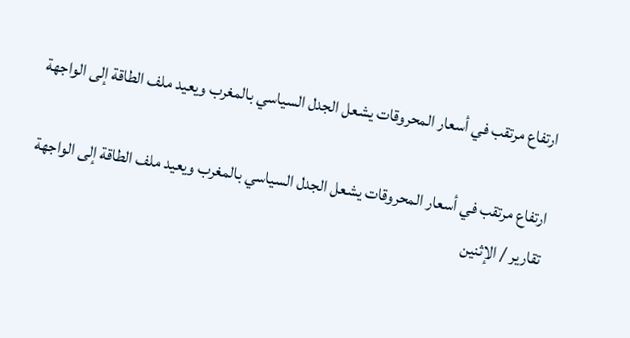ارتفاع مرتقب في أسعار المحروقات يشعل الجدل السياسي بالمغرب ويعيد ملف الطاقة إلى الواجهة

ارتفاع مرتقب في أسعار المحروقات يشعل الجدل السياسي بالمغرب ويعيد ملف الطاقة إلى الواجهة
تقارير / الإثنين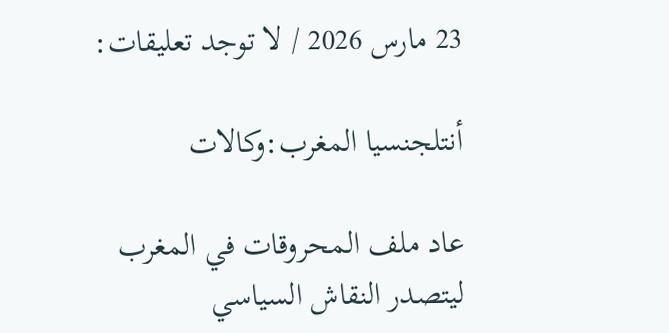23 مارس 2026 / لا توجد تعليقات:

أنتلجنسيا المغرب:وكالات

عاد ملف المحروقات في المغرب ليتصدر النقاش السياسي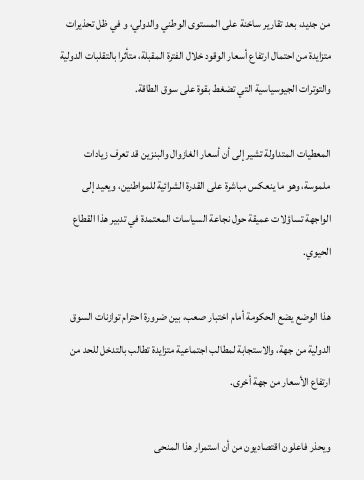من جديد، بعد تقارير ساخنة على المستوى الوطني والدولي، و في ظل تحذيرات متزايدة من احتمال ارتفاع أسعار الوقود خلال الفترة المقبلة، متأثرا بالتقلبات الدولية والتوترات الجيوسياسية التي تضغط بقوة على سوق الطاقة.

المعطيات المتداولة تشير إلى أن أسعار الغازوال والبنزين قد تعرف زيادات ملموسة، وهو ما ينعكس مباشرة على القدرة الشرائية للمواطنين، ويعيد إلى الواجهة تساؤلات عميقة حول نجاعة السياسات المعتمدة في تدبير هذا القطاع الحيوي.

هذا الوضع يضع الحكومة أمام اختبار صعب، بين ضرورة احترام توازنات السوق الدولية من جهة، والاستجابة لمطالب اجتماعية متزايدة تطالب بالتدخل للحد من ارتفاع الأسعار من جهة أخرى.

ويحذر فاعلون اقتصاديون من أن استمرار هذا المنحى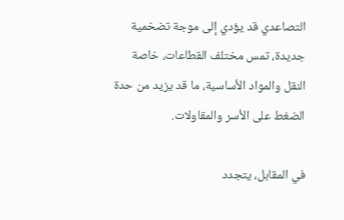التصاعدي قد يؤدي إلى موجة تضخمية جديدة، تمس مختلف القطاعات، خاصة النقل والمواد الأساسية، ما قد يزيد من حدة الضغط على الأسر والمقاولات.

في المقابل، يتجدد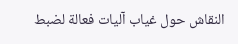النقاش حول غياب آليات فعالة لضبط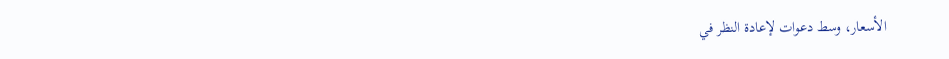الأسعار، وسط دعوات لإعادة النظر في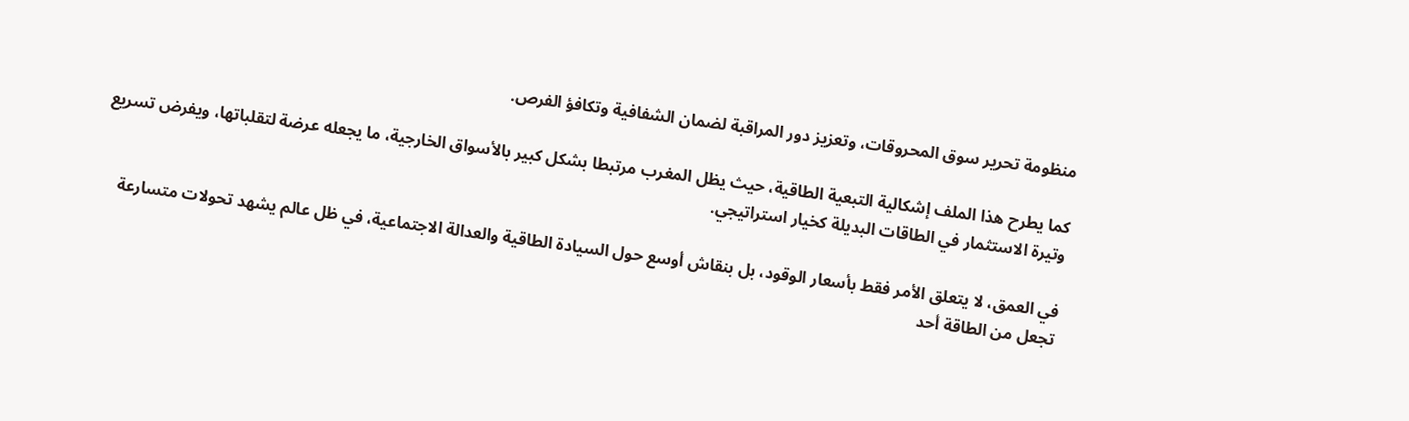منظومة تحرير سوق المحروقات، وتعزيز دور المراقبة لضمان الشفافية وتكافؤ الفرص.

كما يطرح هذا الملف إشكالية التبعية الطاقية، حيث يظل المغرب مرتبطا بشكل كبير بالأسواق الخارجية، ما يجعله عرضة لتقلباتها، ويفرض تسريع وتيرة الاستثمار في الطاقات البديلة كخيار استراتيجي.

في العمق، لا يتعلق الأمر فقط بأسعار الوقود، بل بنقاش أوسع حول السيادة الطاقية والعدالة الاجتماعية، في ظل عالم يشهد تحولات متسارعة تجعل من الطاقة أحد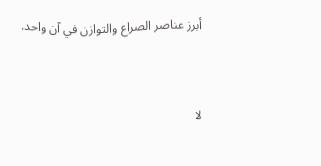أبرز عناصر الصراع والتوازن في آن واحد.



لا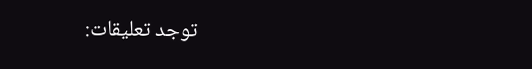توجد تعليقات: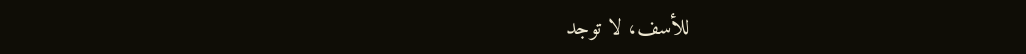للأسف، لا توجد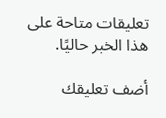تعليقات متاحة على هذا الخبر حاليًا.

أضف تعليقك